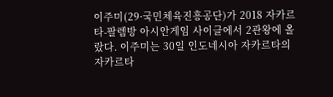이주미(29·국민체육진흥공단)가 2018 자카르타-팔렘방 아시안게임 사이클에서 2관왕에 올랐다. 이주미는 30일 인도네시아 자카르타의 자카르타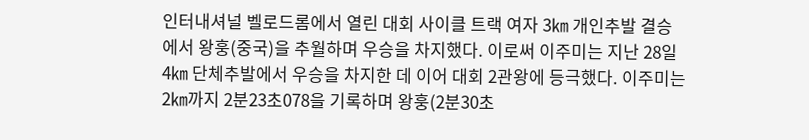인터내셔널 벨로드롬에서 열린 대회 사이클 트랙 여자 3㎞ 개인추발 결승에서 왕훙(중국)을 추월하며 우승을 차지했다. 이로써 이주미는 지난 28일 4㎞ 단체추발에서 우승을 차지한 데 이어 대회 2관왕에 등극했다. 이주미는 2㎞까지 2분23초078을 기록하며 왕훙(2분30초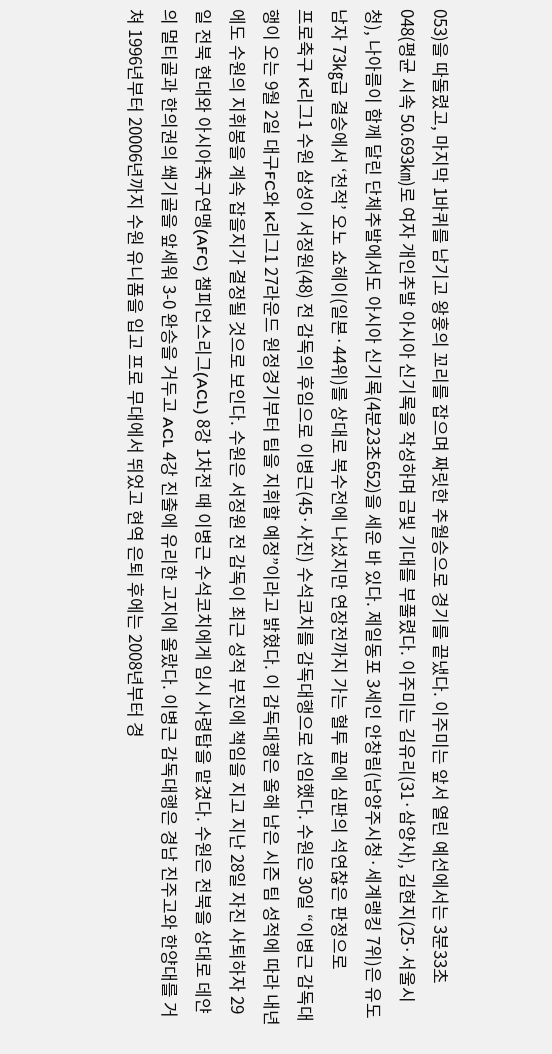053)을 따돌렸고, 마지막 1바퀴를 남기고 왕훙의 꼬리를 잡으며 짜릿한 추월승으로 경기를 끝냈다. 이주미는 앞서 열린 예선에서는 3분33초048(평균 시속 50.693㎞)로 여자 개인추발 아시아 신기록을 작성하며 금빛 기대를 부풀렸다. 이주미는 김유리(31·삼양사), 김현지(25·서울시청), 나아름이 함께 달린 단체추발에서도 아시아 신기록(4분23초652)을 세운 바 있다. 제일동포 3세인 안창림(남양주시청·세계랭킹 7위)은 유도 남자 73㎏급 결승에서 ‘천적’ 오노 쇼헤이(일본·44위)를 상대로 복수전에 나섰지만 연장전까지 가는 혈투 끝에 심판의 석연찮은 판정으로
프로축구 K리그1 수원 삼성이 서정원(48) 전 감독의 후임으로 이병근(45·사진) 수석코치를 감독대행으로 선임했다. 수원은 30일 “이병근 감독대행이 오는 9월 2일 대구FC와 K리그1 27라운드 원정경기부터 팀을 지휘할 예정”이라고 밝혔다. 이 감독대행은 올해 남은 시즌 팀 성적에 따라 내년에도 수원의 지휘봉을 계속 잡을지가 결정될 것으로 보인다. 수원은 서정원 전 감독이 최근 성적 부진에 책임을 지고 지난 28일 자진 사퇴하자 29일 전북 현대와 아시아축구연맹(AFC) 챔피언스리그(ACL) 8강 1차전 때 이병근 수석코치에게 임시 사령탑을 맡겼다. 수원은 전북을 상대로 데얀의 멀티골과 한의권의 쐐기골을 앞세워 3-0 완승을 거두고 ACL 4강 진출에 유리한 고지에 올랐다. 이병근 감독대행은 경남 진주고와 한양대를 거쳐 1996년부터 20006년까지 수원 유니폼을 입고 프로 무대에서 뛰었고 현역 은퇴 후에는 2008년부터 경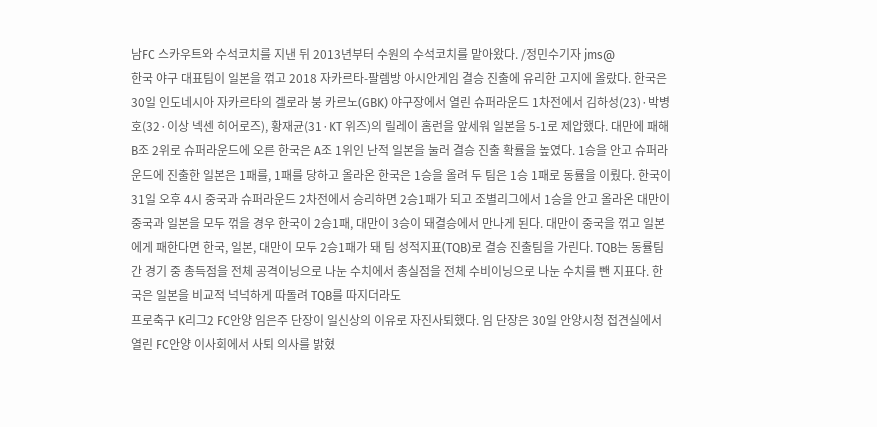남FC 스카우트와 수석코치를 지낸 뒤 2013년부터 수원의 수석코치를 맡아왔다. /정민수기자 jms@
한국 야구 대표팀이 일본을 꺾고 2018 자카르타-팔렘방 아시안게임 결승 진출에 유리한 고지에 올랐다. 한국은 30일 인도네시아 자카르타의 겔로라 붕 카르노(GBK) 야구장에서 열린 슈퍼라운드 1차전에서 김하성(23)·박병호(32·이상 넥센 히어로즈), 황재균(31·KT 위즈)의 릴레이 홈런을 앞세워 일본을 5-1로 제압했다. 대만에 패해 B조 2위로 슈퍼라운드에 오른 한국은 A조 1위인 난적 일본을 눌러 결승 진출 확률을 높였다. 1승을 안고 슈퍼라운드에 진출한 일본은 1패를, 1패를 당하고 올라온 한국은 1승을 올려 두 팀은 1승 1패로 동률을 이뤘다. 한국이 31일 오후 4시 중국과 슈퍼라운드 2차전에서 승리하면 2승1패가 되고 조별리그에서 1승을 안고 올라온 대만이 중국과 일본을 모두 꺾을 경우 한국이 2승1패, 대만이 3승이 돼결승에서 만나게 된다. 대만이 중국을 꺾고 일본에게 패한다면 한국, 일본, 대만이 모두 2승1패가 돼 팀 성적지표(TQB)로 결승 진출팀을 가린다. TQB는 동률팀 간 경기 중 총득점을 전체 공격이닝으로 나눈 수치에서 총실점을 전체 수비이닝으로 나눈 수치를 뺀 지표다. 한국은 일본을 비교적 넉넉하게 따돌려 TQB를 따지더라도
프로축구 K리그2 FC안양 임은주 단장이 일신상의 이유로 자진사퇴했다. 임 단장은 30일 안양시청 접견실에서 열린 FC안양 이사회에서 사퇴 의사를 밝혔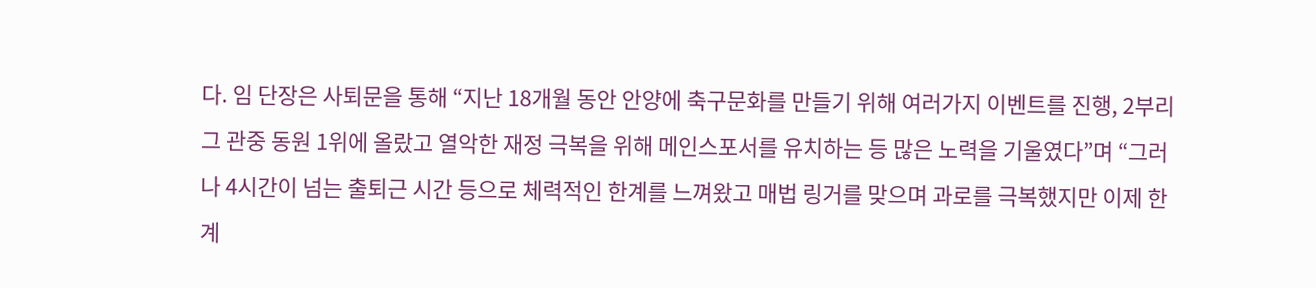다. 임 단장은 사퇴문을 통해 “지난 18개월 동안 안양에 축구문화를 만들기 위해 여러가지 이벤트를 진행, 2부리그 관중 동원 1위에 올랐고 열악한 재정 극복을 위해 메인스포서를 유치하는 등 많은 노력을 기울였다”며 “그러나 4시간이 넘는 출퇴근 시간 등으로 체력적인 한계를 느껴왔고 매법 링거를 맞으며 과로를 극복했지만 이제 한계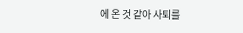에 온 것 같아 사퇴를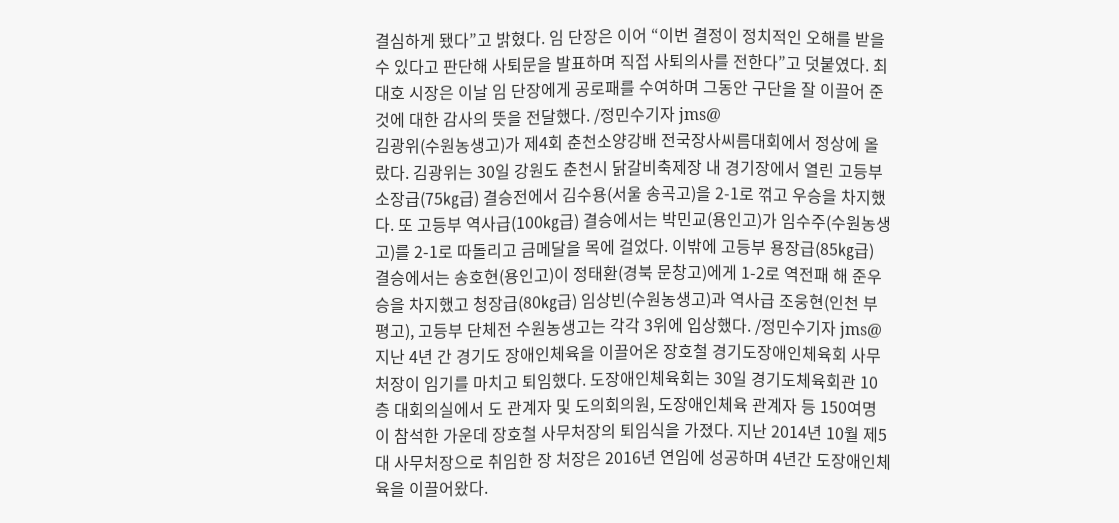결심하게 됐다”고 밝혔다. 임 단장은 이어 “이번 결정이 정치적인 오해를 받을 수 있다고 판단해 사퇴문을 발표하며 직접 사퇴의사를 전한다”고 덧붙였다. 최대호 시장은 이날 임 단장에게 공로패를 수여하며 그동안 구단을 잘 이끌어 준 것에 대한 감사의 뜻을 전달했다. /정민수기자 jms@
김광위(수원농생고)가 제4회 춘천소양강배 전국장사씨름대회에서 정상에 올랐다. 김광위는 30일 강원도 춘천시 닭갈비축제장 내 경기장에서 열린 고등부 소장급(75㎏급) 결승전에서 김수용(서울 송곡고)을 2-1로 꺾고 우승을 차지했다. 또 고등부 역사급(100㎏급) 결승에서는 박민교(용인고)가 임수주(수원농생고)를 2-1로 따돌리고 금메달을 목에 걸었다. 이밖에 고등부 용장급(85㎏급) 결승에서는 송호현(용인고)이 정태환(경북 문창고)에게 1-2로 역전패 해 준우승을 차지했고 청장급(80㎏급) 임상빈(수원농생고)과 역사급 조웅현(인천 부평고), 고등부 단체전 수원농생고는 각각 3위에 입상했다. /정민수기자 jms@
지난 4년 간 경기도 장애인체육을 이끌어온 장호철 경기도장애인체육회 사무처장이 임기를 마치고 퇴임했다. 도장애인체육회는 30일 경기도체육회관 10층 대회의실에서 도 관계자 및 도의회의원, 도장애인체육 관계자 등 150여명이 참석한 가운데 장호철 사무처장의 퇴임식을 가졌다. 지난 2014년 10월 제5대 사무처장으로 취임한 장 처장은 2016년 연임에 성공하며 4년간 도장애인체육을 이끌어왔다.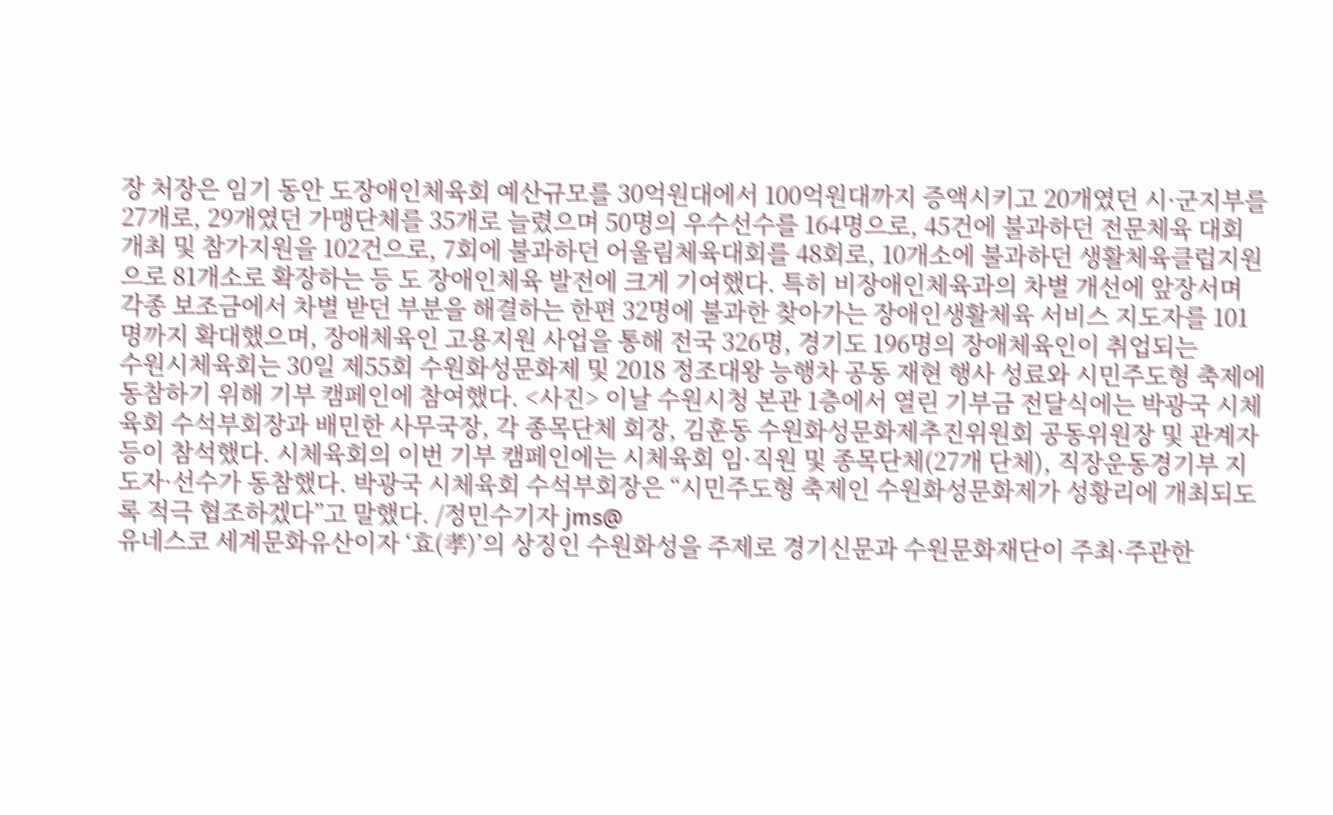장 처장은 임기 동안 도장애인체육회 예산규모를 30억원대에서 100억원대까지 증액시키고 20개였던 시·군지부를 27개로, 29개였던 가맹단체를 35개로 늘렸으며 50명의 우수선수를 164명으로, 45건에 불과하던 전문체육 대회 개최 및 참가지원을 102건으로, 7회에 불과하던 어울림체육대회를 48회로, 10개소에 불과하던 생활체육클럽지원으로 81개소로 확장하는 등 도 장애인체육 발전에 크게 기여했다. 특히 비장애인체육과의 차별 개선에 앞장서며 각종 보조금에서 차별 받던 부분을 해결하는 한편 32명에 불과한 찾아가는 장애인생활체육 서비스 지도자를 101명까지 확대했으며, 장애체육인 고용지원 사업을 통해 전국 326명, 경기도 196명의 장애체육인이 취업되는
수원시체육회는 30일 제55회 수원화성문화제 및 2018 정조대왕 능행차 공동 재현 행사 성료와 시민주도형 축제에 동참하기 위해 기부 캠페인에 참여했다. <사진> 이날 수원시청 본관 1층에서 열린 기부금 전달식에는 박광국 시체육회 수석부회장과 배민한 사무국장, 각 종목단체 회장, 김훈동 수원화성문화제추진위원회 공동위원장 및 관계자 등이 참석했다. 시체육회의 이번 기부 캠페인에는 시체육회 임·직원 및 종목단체(27개 단체), 직장운동경기부 지도자·선수가 동참했다. 박광국 시체육회 수석부회장은 “시민주도형 축제인 수원화성문화제가 성황리에 개최되도록 적극 협조하겠다”고 말했다. /정민수기자 jms@
유네스코 세계문화유산이자 ‘효(孝)’의 상징인 수원화성을 주제로 경기신문과 수원문화재단이 주최·주관한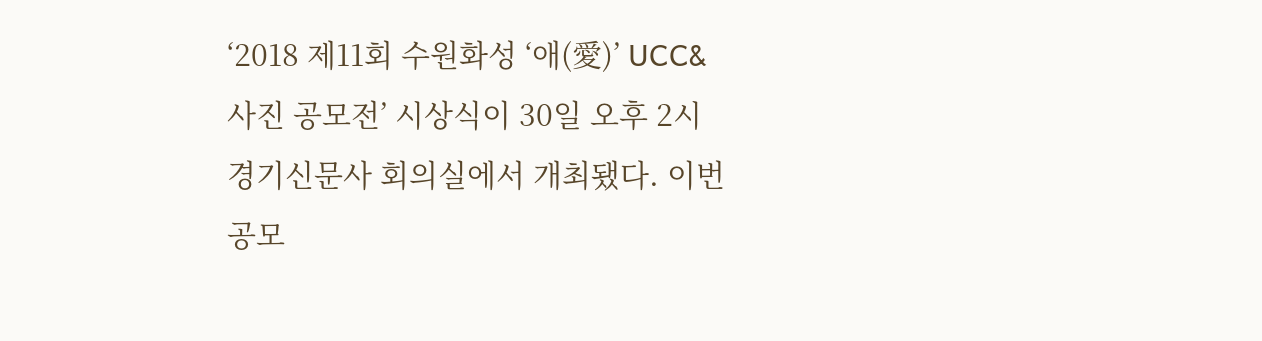‘2018 제11회 수원화성 ‘애(愛)’ UCC&사진 공모전’ 시상식이 30일 오후 2시 경기신문사 회의실에서 개최됐다. 이번 공모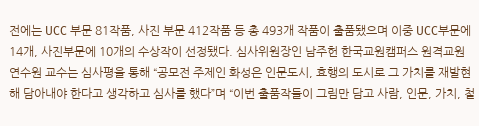전에는 UCC 부문 81작품, 사진 부문 412작품 등 총 493개 작품이 출품됐으며 이중 UCC부문에 14개, 사진부문에 10개의 수상작이 선정됐다. 심사위원장인 남주헌 한국교원캠퍼스 원격교원연수원 교수는 심사평을 통해 “공모전 주제인 화성은 인문도시, 효행의 도시로 그 가치를 재발현해 담아내야 한다고 생각하고 심사를 했다”며 “이번 출품작들이 그림만 담고 사람, 인문, 가치, 철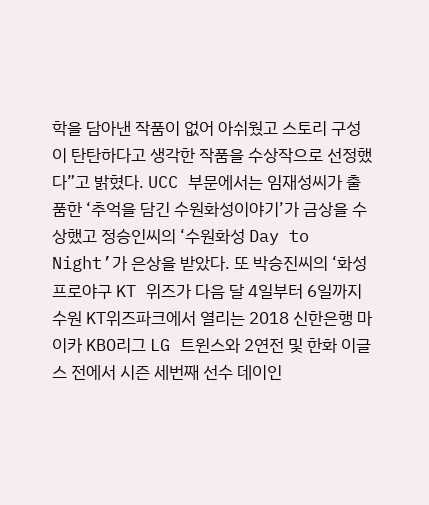학을 담아낸 작품이 없어 아쉬웠고 스토리 구성이 탄탄하다고 생각한 작품을 수상작으로 선정했다”고 밝혔다. UCC 부문에서는 임재성씨가 출품한 ‘추억을 담긴 수원화성이야기’가 금상을 수상했고 정승인씨의 ‘수원화성 Day to Night’가 은상을 받았다. 또 박승진씨의 ‘화성
프로야구 KT 위즈가 다음 달 4일부터 6일까지 수원 KT위즈파크에서 열리는 2018 신한은행 마이카 KBO리그 LG 트윈스와 2연전 및 한화 이글스 전에서 시즌 세번째 선수 데이인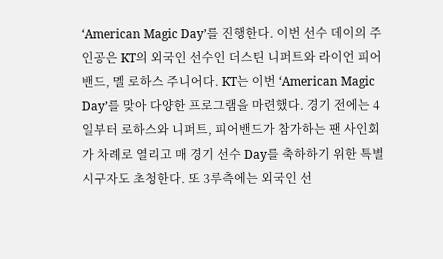‘American Magic Day’를 진행한다. 이번 선수 데이의 주인공은 KT의 외국인 선수인 더스틴 니퍼트와 라이언 피어밴드, 멜 로하스 주니어다. KT는 이번 ‘American Magic Day’를 맞아 다양한 프로그램을 마련했다. 경기 전에는 4일부터 로하스와 니퍼트, 피어밴드가 참가하는 팬 사인회가 차례로 열리고 매 경기 선수 Day를 축하하기 위한 특별 시구자도 초청한다. 또 3루측에는 외국인 선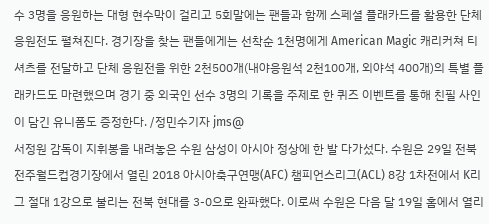수 3명을 응원하는 대형 현수막이 걸리고 5회말에는 팬들과 함께 스페셜 플래카드를 활용한 단체 응원전도 펼쳐진다. 경기장을 찾는 팬들에게는 선착순 1천명에게 American Magic 캐리커쳐 티셔츠를 전달하고 단체 응원전을 위한 2천500개(내야응원석 2천100개, 외야석 400개)의 특별 플래카드도 마련했으며 경기 중 외국인 선수 3명의 기록을 주제로 한 퀴즈 이벤트를 통해 친필 사인이 담긴 유니폼도 증정한다. /정민수기자 jms@
서정원 감독이 지휘봉을 내려놓은 수원 삼성이 아시아 정상에 한 발 다가섰다. 수원은 29일 전북 전주월드컵경기장에서 열린 2018 아시아축구연맹(AFC) 챔피언스리그(ACL) 8강 1차전에서 K리그 절대 1강으로 불리는 전북 현대를 3-0으로 완파했다. 이로써 수원은 다음 달 19일 홈에서 열리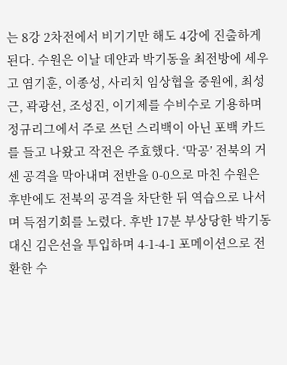는 8강 2차전에서 비기기만 해도 4강에 진출하게 된다. 수원은 이날 데얀과 박기동을 최전방에 세우고 염기훈, 이종성, 사리치 임상협을 중원에, 최성근, 곽광선, 조성진, 이기제를 수비수로 기용하며 정규리그에서 주로 쓰던 스리백이 아닌 포백 카드를 들고 나왔고 작전은 주효했다. ‘막공’ 전북의 거센 공격을 막아내며 전반을 0-0으로 마친 수원은 후반에도 전북의 공격을 차단한 뒤 역습으로 나서며 득점기회를 노렸다. 후반 17분 부상당한 박기동 대신 김은선을 투입하며 4-1-4-1 포메이션으로 전환한 수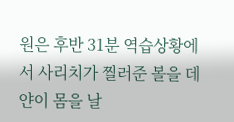원은 후반 31분 역습상황에서 사리치가 찔러준 볼을 데얀이 몸을 날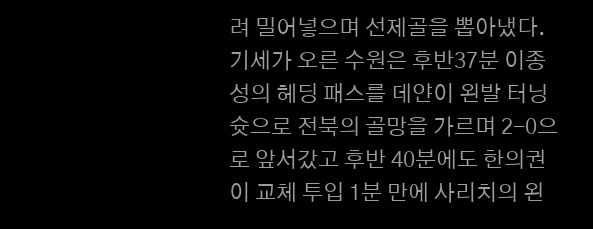려 밀어넣으며 선제골을 뽑아냈다. 기세가 오른 수원은 후반37분 이종성의 헤딩 패스를 데얀이 왼발 터닝슛으로 전북의 골망을 가르며 2-0으로 앞서갔고 후반 40분에도 한의권이 교체 투입 1분 만에 사리치의 왼